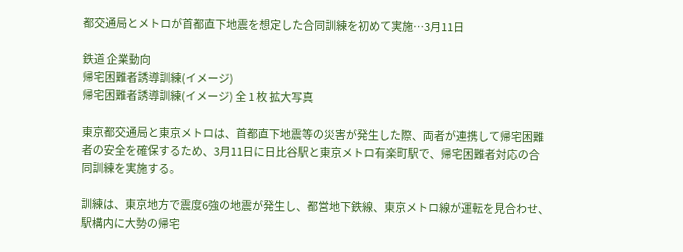都交通局とメトロが首都直下地震を想定した合同訓練を初めて実施…3月11日

鉄道 企業動向
帰宅困難者誘導訓練(イメージ)
帰宅困難者誘導訓練(イメージ) 全 1 枚 拡大写真

東京都交通局と東京メトロは、首都直下地震等の災害が発生した際、両者が連携して帰宅困難者の安全を確保するため、3月11日に日比谷駅と東京メトロ有楽町駅で、帰宅困難者対応の合同訓練を実施する。

訓練は、東京地方で震度6強の地震が発生し、都営地下鉄線、東京メトロ線が運転を見合わせ、駅構内に大勢の帰宅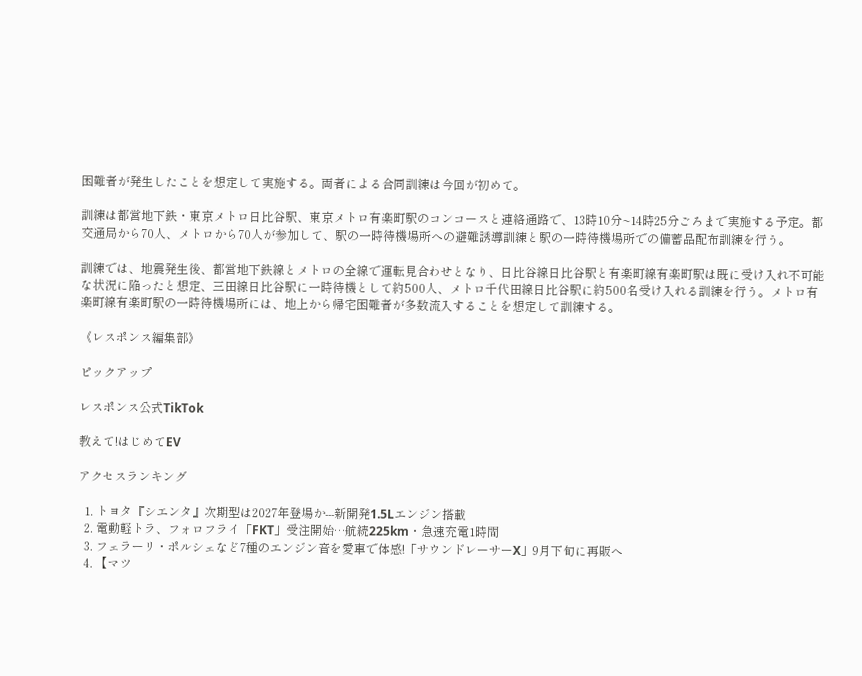困難者が発生したことを想定して実施する。両者による合同訓練は今回が初めて。

訓練は都営地下鉄・東京メトロ日比谷駅、東京メトロ有楽町駅のコンコースと連絡通路で、13時10分~14時25分ごろまで実施する予定。都交通局から70人、メトロから70人が参加して、駅の一時待機場所への避難誘導訓練と駅の一時待機場所での備蓄品配布訓練を行う。

訓練では、地震発生後、都営地下鉄線とメトロの全線で運転見合わせとなり、日比谷線日比谷駅と有楽町線有楽町駅は既に受け入れ不可能な状況に陥ったと想定、三田線日比谷駅に一時待機として約500人、メトロ千代田線日比谷駅に約500名受け入れる訓練を行う。メトロ有楽町線有楽町駅の一時待機場所には、地上から帰宅困難者が多数流入することを想定して訓練する。

《レスポンス編集部》

ピックアップ

レスポンス公式TikTok

教えて!はじめてEV

アクセスランキング

  1. トヨタ『シエンタ』次期型は2027年登場か---新開発1.5Lエンジン搭載
  2. 電動軽トラ、フォロフライ「FKT」受注開始…航続225km・急速充電1時間
  3. フェラーリ・ポルシェなど7種のエンジン音を愛車で体感!「サウンドレーサーX」9月下旬に再販へ
  4. 【マツ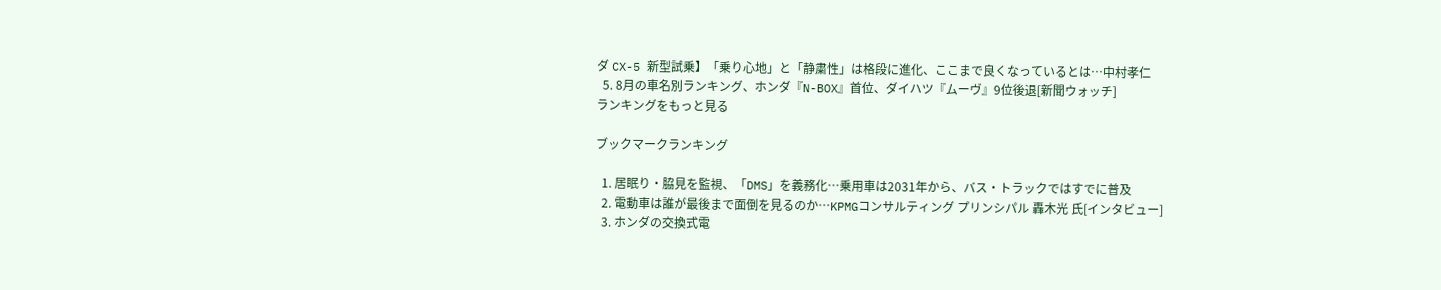ダ CX-5 新型試乗】「乗り心地」と「静粛性」は格段に進化、ここまで良くなっているとは…中村孝仁
  5. 8月の車名別ランキング、ホンダ『N-BOX』首位、ダイハツ『ムーヴ』9位後退[新聞ウォッチ]
ランキングをもっと見る

ブックマークランキング

  1. 居眠り・脇見を監視、「DMS」を義務化…乗用車は2031年から、バス・トラックではすでに普及
  2. 電動車は誰が最後まで面倒を見るのか…KPMGコンサルティング プリンシパル 轟木光 氏[インタビュー]
  3. ホンダの交換式電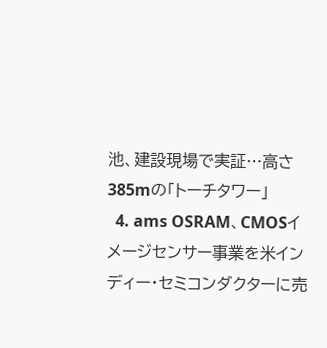池、建設現場で実証…高さ385mの「トーチタワー」
  4. ams OSRAM、CMOSイメージセンサー事業を米インディー・セミコンダクターに売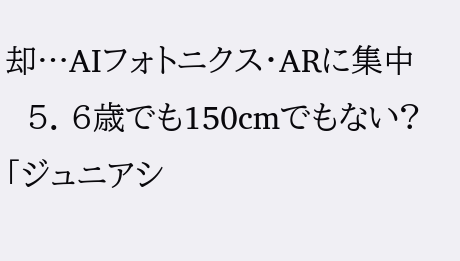却…AIフォトニクス・ARに集中
  5. 6歳でも150cmでもない?「ジュニアシ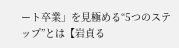ート卒業」を見極める“5つのステップ”とは【岩貞る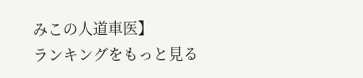みこの人道車医】
ランキングをもっと見る